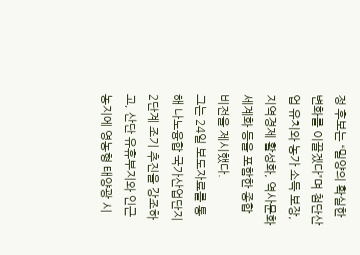정 후보는 “밀양의 확실한 변화를 이끌겠다”며 첨단산업 유치와 농가 소득 보장, 지역경제 활성화, 역사문화 세계화 등을 포함한 종합 비전을 제시했다.
그는 24일 보도자료를 통해 나노융합 국가산업단지 2단계 조기 추진을 강조하고, 산단 유휴부지와 인근 농지에 영농형 태양광 시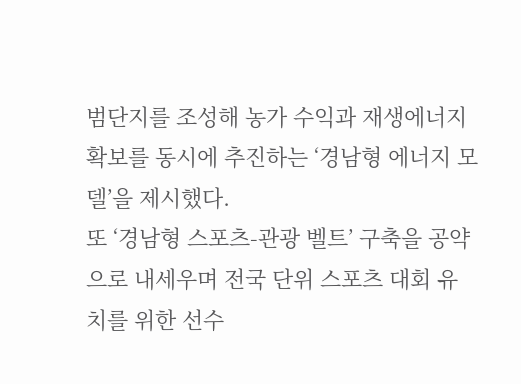범단지를 조성해 농가 수익과 재생에너지 확보를 동시에 추진하는 ‘경남형 에너지 모델’을 제시했다.
또 ‘경남형 스포츠-관광 벨트’ 구축을 공약으로 내세우며 전국 단위 스포츠 대회 유치를 위한 선수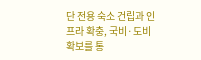단 전용 숙소 건립과 인프라 확충, 국비·도비 확보를 통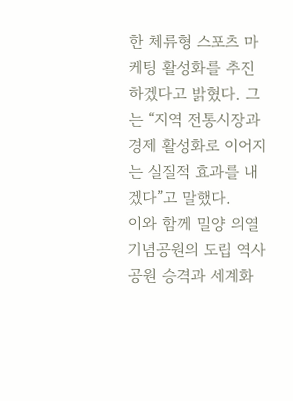한 체류형 스포츠 마케팅 활성화를 추진하겠다고 밝혔다. 그는 “지역 전통시장과 경제 활성화로 이어지는 실질적 효과를 내겠다”고 말했다.
이와 함께 밀양 의열기념공원의 도립 역사공원 승격과 세계화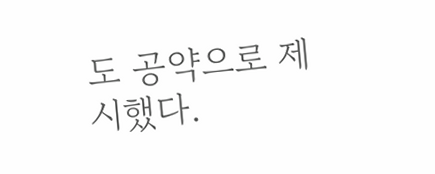도 공약으로 제시했다.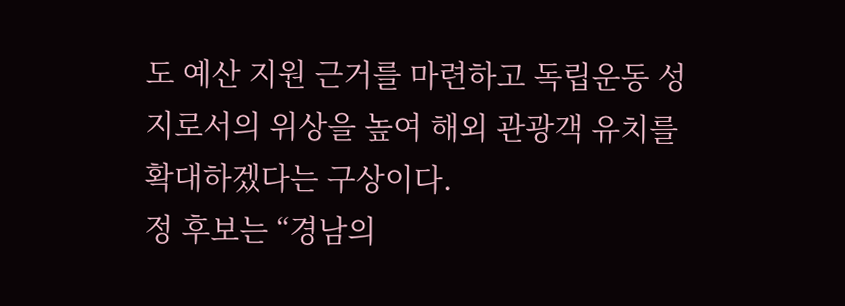도 예산 지원 근거를 마련하고 독립운동 성지로서의 위상을 높여 해외 관광객 유치를 확대하겠다는 구상이다.
정 후보는 “경남의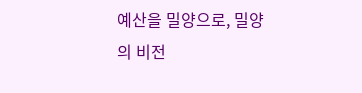예산을 밀양으로, 밀양의 비전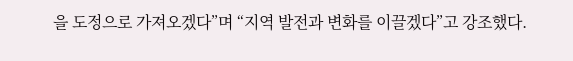을 도정으로 가져오겠다”며 “지역 발전과 변화를 이끌겠다”고 강조했다.